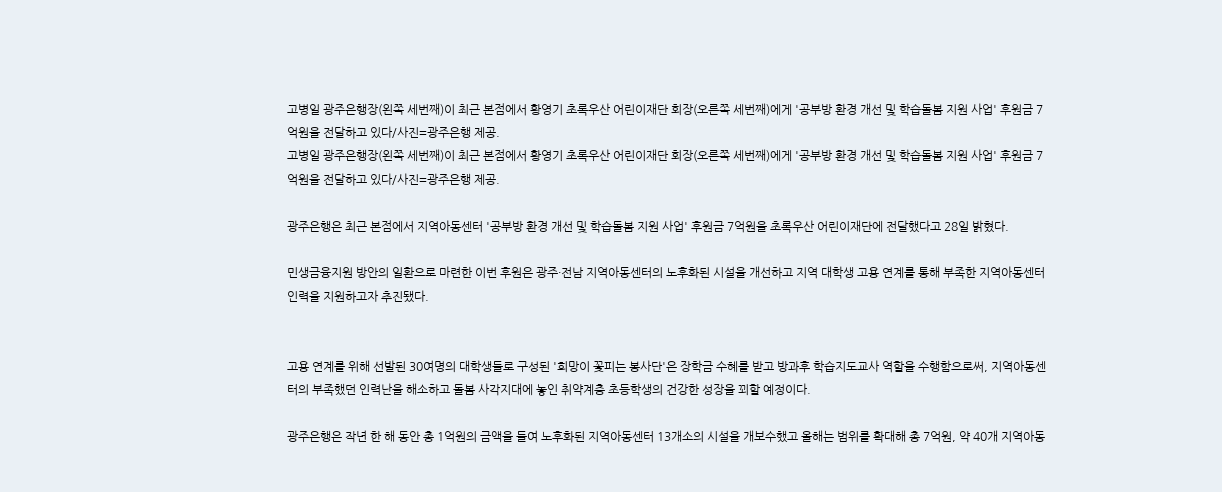고병일 광주은행장(왼쪽 세번째)이 최근 본점에서 황영기 초록우산 어린이재단 회장(오른쪽 세번째)에게 '공부방 환경 개선 및 학습돌봄 지원 사업' 후원금 7억원을 전달하고 있다/사진=광주은행 제공.
고병일 광주은행장(왼쪽 세번째)이 최근 본점에서 황영기 초록우산 어린이재단 회장(오른쪽 세번째)에게 '공부방 환경 개선 및 학습돌봄 지원 사업' 후원금 7억원을 전달하고 있다/사진=광주은행 제공.

광주은행은 최근 본점에서 지역아동센터 '공부방 환경 개선 및 학습돌봄 지원 사업' 후원금 7억원을 초록우산 어린이재단에 전달했다고 28일 밝혔다.

민생금융지원 방안의 일환으로 마련한 이번 후원은 광주·전남 지역아동센터의 노후화된 시설을 개선하고 지역 대학생 고용 연계를 통해 부족한 지역아동센터 인력을 지원하고자 추진됐다.


고용 연계를 위해 선발된 30여명의 대학생들로 구성된 '희망이 꽃피는 봉사단'은 장학금 수혜를 받고 방과후 학습지도교사 역할을 수행함으로써, 지역아동센터의 부족했던 인력난을 해소하고 돌봄 사각지대에 놓인 취약계층 초등학생의 건강한 성장을 꾀할 예정이다.

광주은행은 작년 한 해 동안 총 1억원의 금액을 들여 노후화된 지역아동센터 13개소의 시설을 개보수했고 올해는 범위를 확대해 총 7억원, 약 40개 지역아동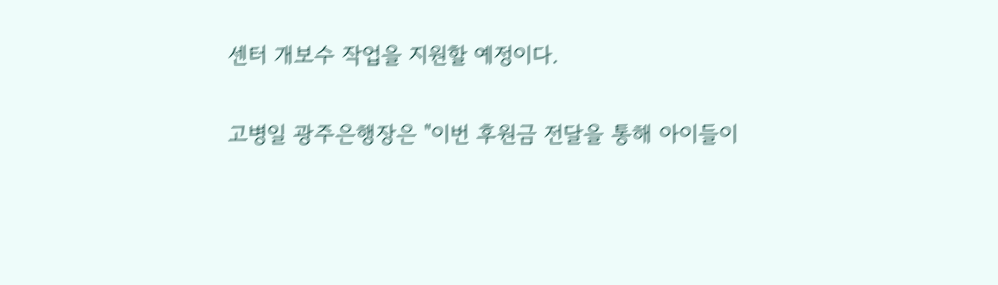센터 개보수 작업을 지원할 예정이다.

고병일 광주은행장은 "이번 후원금 전달을 통해 아이들이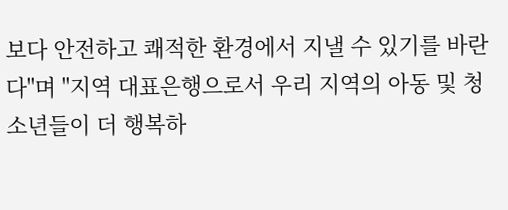보다 안전하고 쾌적한 환경에서 지낼 수 있기를 바란다"며 "지역 대표은행으로서 우리 지역의 아동 및 청소년들이 더 행복하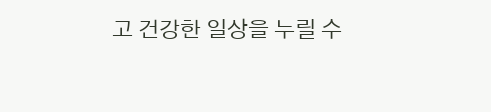고 건강한 일상을 누릴 수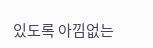있도록 아낌없는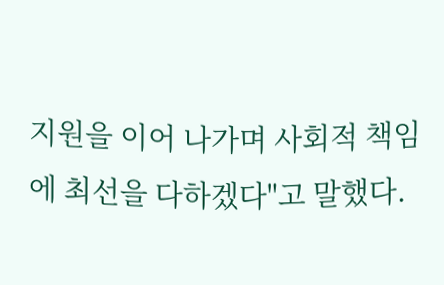지원을 이어 나가며 사회적 책임에 최선을 다하겠다"고 말했다.